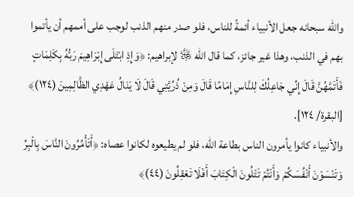والله سبحانه جعل الأنبياء أئمةً للناس، فلو صدر منهم الذنب لوجب على أممهم أن يأتموا بهم في الذنب، وهذا غير جائز، كما قال الله ﷿ لإبراهيم: ﴿وَإِذِ ابْتَلَى إِبْرَاهِيمَ رَبُّهُ بِكَلِمَاتٍ فَأَتَمَّهُنَّ قَالَ إِنِّي جَاعِلُكَ لِلنَّاسِ إِمَامًا قَالَ وَمِنْ ذُرِّيَّتِي قَالَ لَا يَنَالُ عَهْدِي الظَّالِمِينَ (١٢٤)﴾ [البقرة/ ١٢٤].
والأنبياء كانوا يأمرون الناس بطاعة الله، فلو لم يطيعوه لكانوا عصاه: ﴿أَتَأْمُرُونَ النَّاسَ بِالْبِرِّ وَتَنْسَوْنَ أَنْفُسَكُمْ وَأَنْتُمْ تَتْلُونَ الْكِتَابَ أَفَلَا تَعْقِلُونَ (٤٤)﴾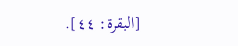[البقرة: ٤٤].